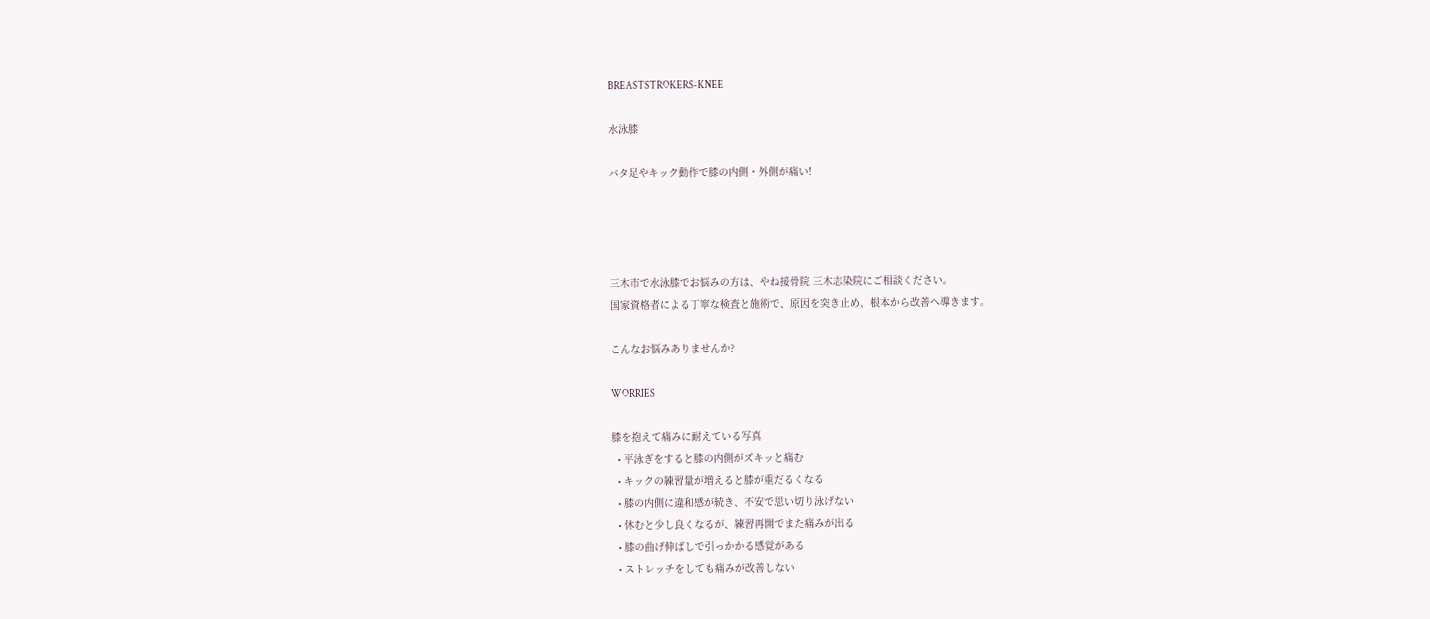BREASTSTROKERS-KNEE

水泳膝

バタ足やキック動作で膝の内側・外側が痛い!




三木市で水泳膝でお悩みの方は、やね接骨院 三木志染院にご相談ください。
国家資格者による丁寧な検査と施術で、原因を突き止め、根本から改善へ導きます。

こんなお悩みありませんか?

WORRIES

膝を抱えて痛みに耐えている写真
  • 平泳ぎをすると膝の内側がズキッと痛む
  • キックの練習量が増えると膝が重だるくなる
  • 膝の内側に違和感が続き、不安で思い切り泳げない
  • 休むと少し良くなるが、練習再開でまた痛みが出る
  • 膝の曲げ伸ばしで引っかかる感覚がある
  • ストレッチをしても痛みが改善しない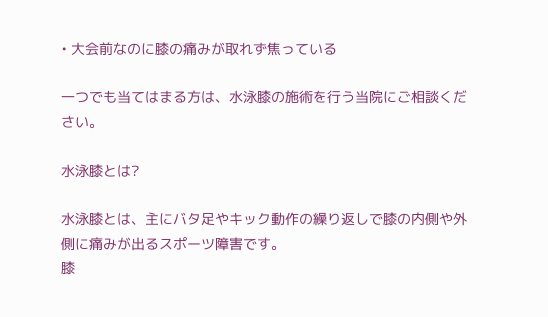• 大会前なのに膝の痛みが取れず焦っている

一つでも当てはまる方は、水泳膝の施術を行う当院にご相談ください。

水泳膝とは?

水泳膝とは、主にバタ足やキック動作の繰り返しで膝の内側や外側に痛みが出るスポーツ障害です。
膝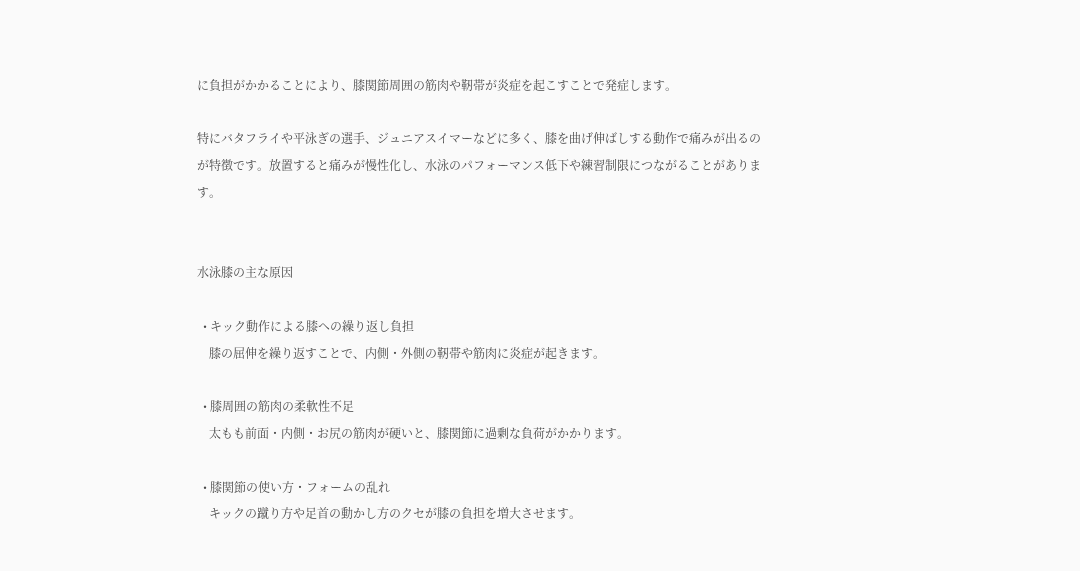に負担がかかることにより、膝関節周囲の筋肉や靭帯が炎症を起こすことで発症します。

特にバタフライや平泳ぎの選手、ジュニアスイマーなどに多く、膝を曲げ伸ばしする動作で痛みが出るのが特徴です。放置すると痛みが慢性化し、水泳のパフォーマンス低下や練習制限につながることがあります。


水泳膝の主な原因

  • キック動作による膝への繰り返し負担
    膝の屈伸を繰り返すことで、内側・外側の靭帯や筋肉に炎症が起きます。

  • 膝周囲の筋肉の柔軟性不足
    太もも前面・内側・お尻の筋肉が硬いと、膝関節に過剰な負荷がかかります。

  • 膝関節の使い方・フォームの乱れ
    キックの蹴り方や足首の動かし方のクセが膝の負担を増大させます。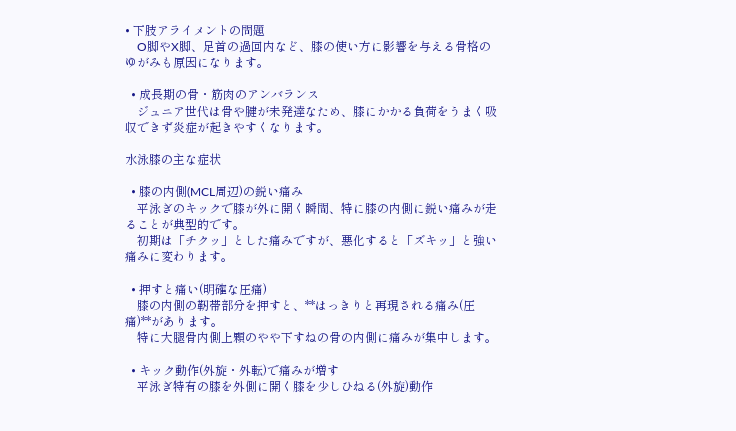• 下肢アライメントの問題
    O脚やX脚、足首の過回内など、膝の使い方に影響を与える骨格のゆがみも原因になります。

  • 成長期の骨・筋肉のアンバランス
    ジュニア世代は骨や腱が未発達なため、膝にかかる負荷をうまく吸収できず炎症が起きやすくなります。

水泳膝の主な症状

  • 膝の内側(MCL周辺)の鋭い痛み
    平泳ぎのキックで膝が外に開く瞬間、特に膝の内側に鋭い痛みが走ることが典型的です。
    初期は「チクッ」とした痛みですが、悪化すると「ズキッ」と強い痛みに変わります。

  • 押すと痛い(明確な圧痛)
    膝の内側の靭帯部分を押すと、**はっきりと再現される痛み(圧痛)**があります。
    特に大腿骨内側上顆のやや下すねの骨の内側に痛みが集中します。

  • キック動作(外旋・外転)で痛みが増す
    平泳ぎ特有の膝を外側に開く膝を少しひねる(外旋)動作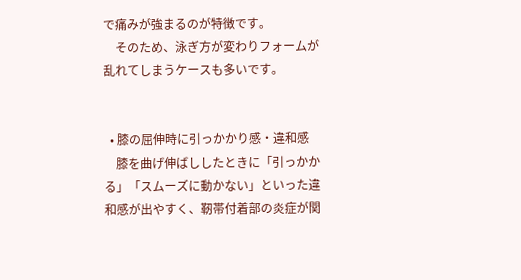で痛みが強まるのが特徴です。
    そのため、泳ぎ方が変わりフォームが乱れてしまうケースも多いです。


  • 膝の屈伸時に引っかかり感・違和感
    膝を曲げ伸ばししたときに「引っかかる」「スムーズに動かない」といった違和感が出やすく、靭帯付着部の炎症が関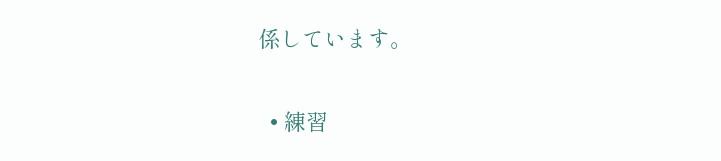係しています。

  • 練習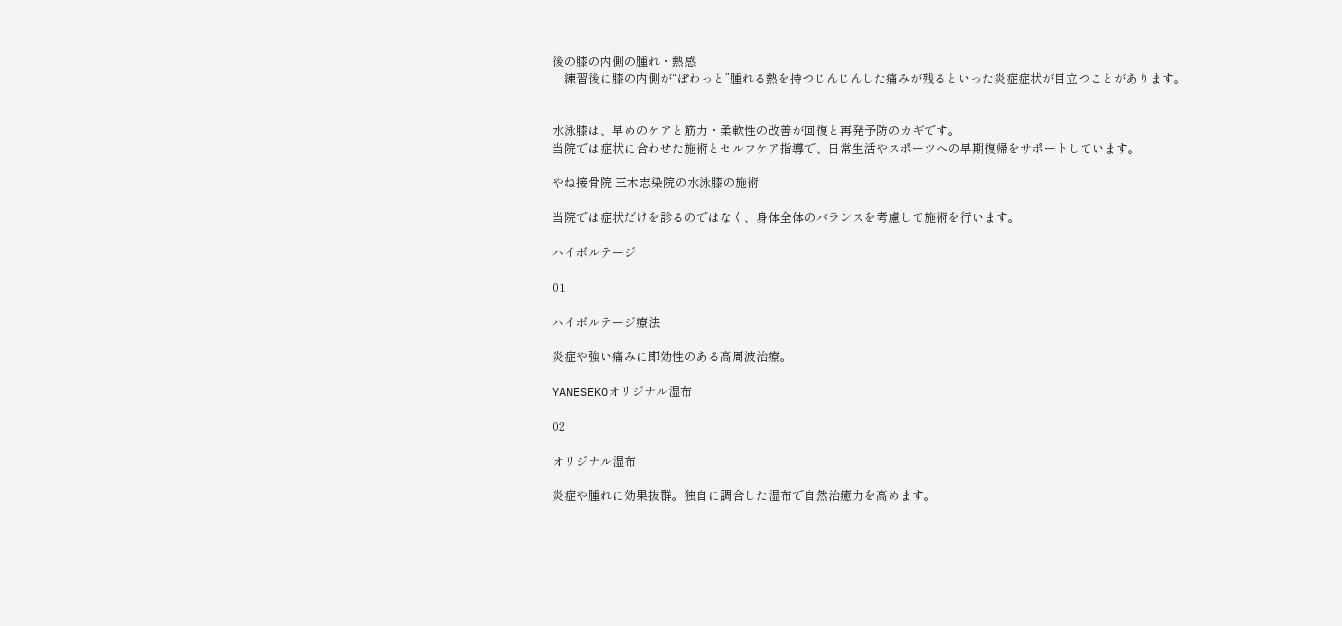後の膝の内側の腫れ・熱感
    練習後に膝の内側が“ぽわっと”腫れる熱を持つじんじんした痛みが残るといった炎症症状が目立つことがあります。


水泳膝は、早めのケアと筋力・柔軟性の改善が回復と再発予防のカギです。
当院では症状に合わせた施術とセルフケア指導で、日常生活やスポーツへの早期復帰をサポートしています。

やね接骨院 三木志染院の水泳膝の施術

当院では症状だけを診るのではなく、身体全体のバランスを考慮して施術を行います。

ハイボルテージ

01

ハイボルテージ療法

炎症や強い痛みに即効性のある高周波治療。

YANESEKOオリジナル湿布

02

オリジナル湿布

炎症や腫れに効果抜群。独自に調合した湿布で自然治癒力を高めます。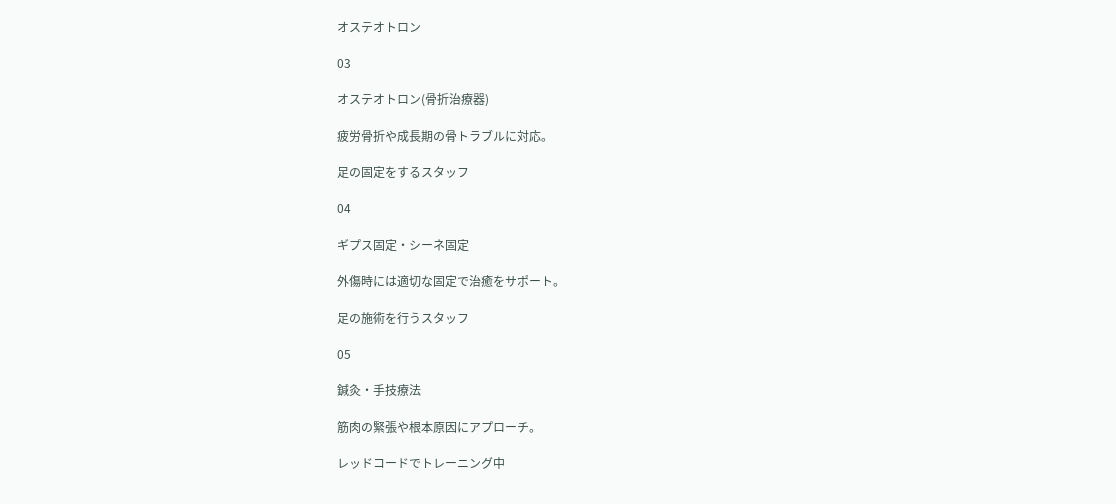オステオトロン

03

オステオトロン(骨折治療器)

疲労骨折や成長期の骨トラブルに対応。

足の固定をするスタッフ

04

ギプス固定・シーネ固定

外傷時には適切な固定で治癒をサポート。

足の施術を行うスタッフ

05

鍼灸・手技療法

筋肉の緊張や根本原因にアプローチ。

レッドコードでトレーニング中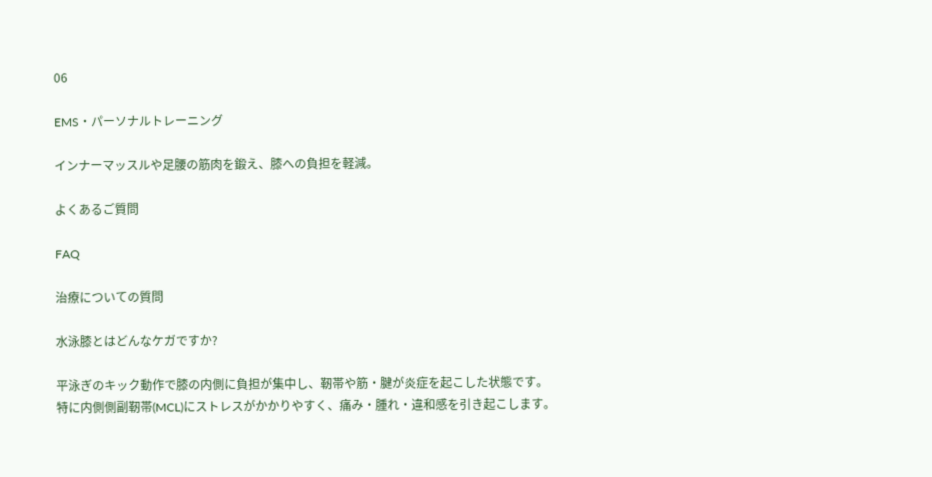06

EMS・パーソナルトレーニング

インナーマッスルや足腰の筋肉を鍛え、膝への負担を軽減。

よくあるご質問

FAQ

治療についての質問

水泳膝とはどんなケガですか?

平泳ぎのキック動作で膝の内側に負担が集中し、靭帯や筋・腱が炎症を起こした状態です。
特に内側側副靭帯(MCL)にストレスがかかりやすく、痛み・腫れ・違和感を引き起こします。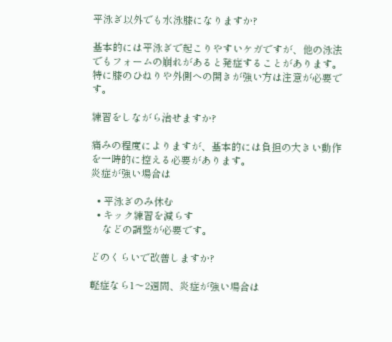平泳ぎ以外でも水泳膝になりますか?

基本的には平泳ぎで起こりやすいケガですが、他の泳法でもフォームの崩れがあると発症することがあります。
特に膝のひねりや外側への開きが強い方は注意が必要です。

練習をしながら治せますか?

痛みの程度によりますが、基本的には負担の大きい動作を一時的に控える必要があります。
炎症が強い場合は

  • 平泳ぎのみ休む
  • キック練習を減らす
    などの調整が必要です。

どのくらいで改善しますか?

軽症なら1〜2週間、炎症が強い場合は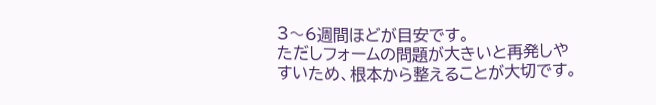3〜6週間ほどが目安です。
ただしフォームの問題が大きいと再発しやすいため、根本から整えることが大切です。